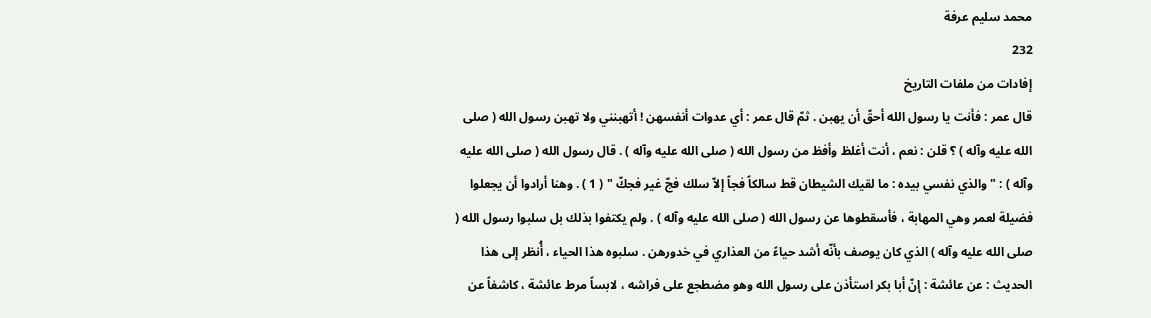محمد سليم عرفة
232
إفادات من ملفات التاريخ
قال عمر : فأنت يا رسول الله أحقّ أن يهبن . ثمّ قال عمر : أي عدوات أنفسهن ! أتهبنني ولا تهبن رسول الله ( صلى الله عليه وآله ) ؟ قلن : نعم ، أنت أغلظ وأفظ من رسول الله ( صلى الله عليه وآله ) . قال رسول الله ( صلى الله عليه وآله ) : " والذي نفسي بيده : ما لقيك الشيطان قط سالكاً فجاً إلاّ سلك فجّ غير فجكّ " ( 1 ) . وهنا أرادوا أن يجعلوا فضيلة لعمر وهي المهابة ، فأسقطوها عن رسول الله ( صلى الله عليه وآله ) . ولم يكتفوا بذلك بل سلبوا رسول الله ( صلى الله عليه وآله ) الذي كان يوصف بأنّه أشد حياءً من العذاري في خدورهن . سلبوه هذا الحياء ، أُنظر إلى هذا الحديث : عن عائشة : إنّ أبا بكر استأذن على رسول الله وهو مضطجع على فراشه ، لابساً مرط عائشة ، كاشفاً عن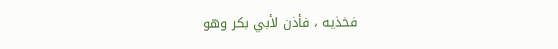فخذيه ، فأذن لأبي بكر وهو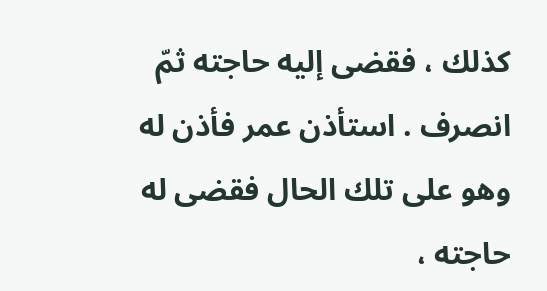كذلك ، فقضى إليه حاجته ثمّ انصرف . استأذن عمر فأذن له وهو على تلك الحال فقضى له حاجته ،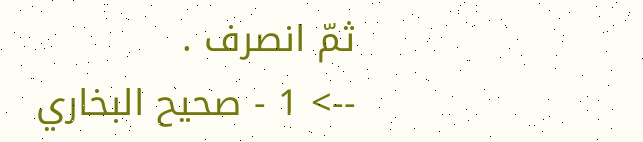ثمّ انصرف .
--> 1 - صحيح البخاري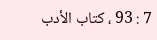7 : 93 ، كتاب الأدب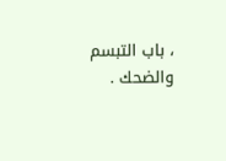، باب التبسم والضحك .